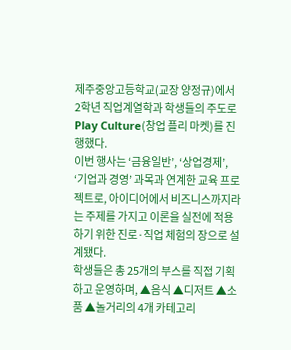제주중앙고등학교(교장 양정규)에서 2학년 직업계열학과 학생들의 주도로 Play Culture(창업 플리 마켓)를 진행했다.
이번 행사는 ‘금융일반’, ‘상업경제’, ‘기업과 경영’ 과목과 연계한 교육 프로젝트로, 아이디어에서 비즈니스까지라는 주제를 가지고 이론을 실전에 적용하기 위한 진로·직업 체험의 장으로 설계됐다.
학생들은 총 25개의 부스를 직접 기획하고 운영하며, ▲음식 ▲디저트 ▲소품 ▲놀거리의 4개 카테고리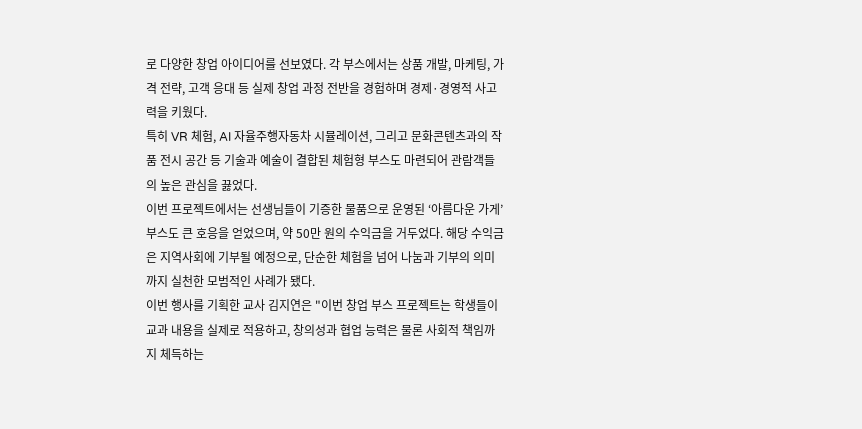로 다양한 창업 아이디어를 선보였다. 각 부스에서는 상품 개발, 마케팅, 가격 전략, 고객 응대 등 실제 창업 과정 전반을 경험하며 경제·경영적 사고력을 키웠다.
특히 VR 체험, AI 자율주행자동차 시뮬레이션, 그리고 문화콘텐츠과의 작품 전시 공간 등 기술과 예술이 결합된 체험형 부스도 마련되어 관람객들의 높은 관심을 끓었다.
이번 프로젝트에서는 선생님들이 기증한 물품으로 운영된 ‘아름다운 가게’ 부스도 큰 호응을 얻었으며, 약 50만 원의 수익금을 거두었다. 해당 수익금은 지역사회에 기부될 예정으로, 단순한 체험을 넘어 나눔과 기부의 의미까지 실천한 모범적인 사례가 됐다.
이번 행사를 기획한 교사 김지연은 "이번 창업 부스 프로젝트는 학생들이 교과 내용을 실제로 적용하고, 창의성과 협업 능력은 물론 사회적 책임까지 체득하는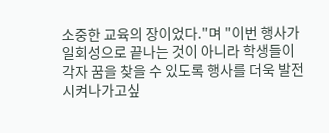소중한 교육의 장이었다."며 "이번 행사가 일회성으로 끝나는 것이 아니라 학생들이 각자 꿈을 찾을 수 있도록 행사를 더욱 발전시켜나가고싶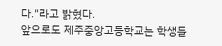다."라고 밝혔다.
앞으로도 제주중앙고등학교는 학생들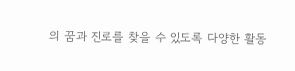의 꿈과 진로를 찾을 수 있도록 다양한 활동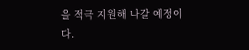을 적극 지원해 나갈 예정이다.